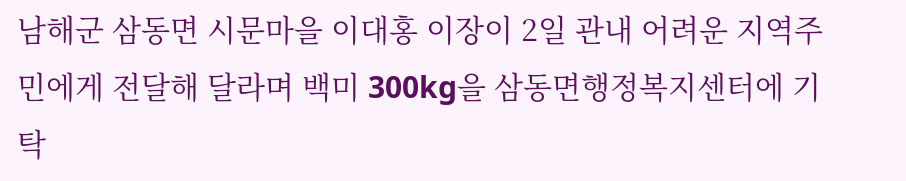남해군 삼동면 시문마을 이대홍 이장이 2일 관내 어려운 지역주민에게 전달해 달라며 백미 300kg을 삼동면행정복지센터에 기탁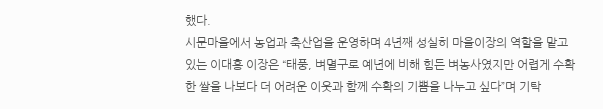했다.
시문마을에서 농업과 축산업을 운영하며 4년째 성실히 마을이장의 역할을 맡고 있는 이대홍 이장은 “태풍, 벼멸구로 예년에 비해 힘든 벼농사였지만 어렵게 수확한 쌀을 나보다 더 어려운 이웃과 함께 수확의 기쁨을 나누고 싶다”며 기탁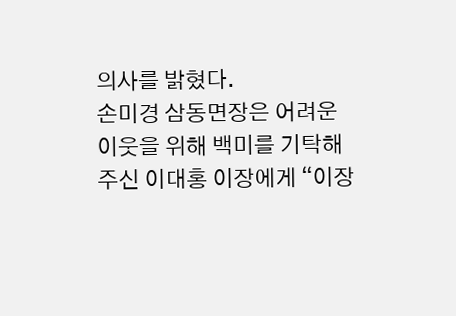의사를 밝혔다.
손미경 삼동면장은 어려운 이웃을 위해 백미를 기탁해 주신 이대홍 이장에게 “이장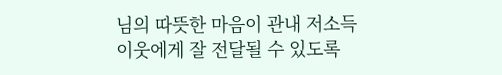님의 따뜻한 마음이 관내 저소득 이웃에게 잘 전달될 수 있도록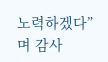노력하겠다”며 감사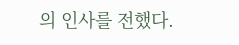의 인사를 전했다.